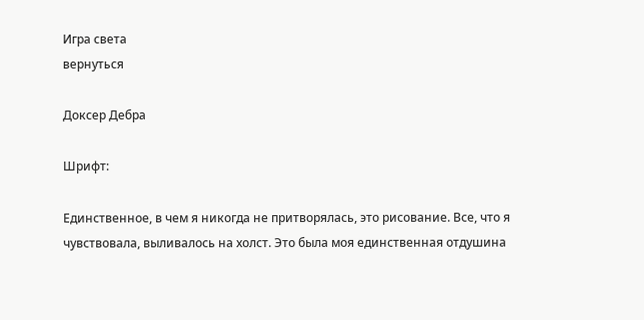Игра света
вернуться

Доксер Дебра

Шрифт:

Единственное, в чем я никогда не притворялась, это рисование. Все, что я чувствовала, выливалось на холст. Это была моя единственная отдушина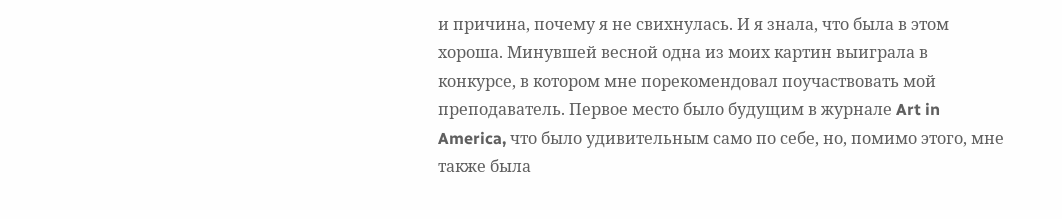и причина, почему я не свихнулась. И я знала, что была в этом хороша. Минувшей весной одна из моих картин выиграла в конкурсе, в котором мне порекомендовал поучаствовать мой преподаватель. Первое место было будущим в журнале Art in America, что было удивительным само по себе, но, помимо этого, мне также была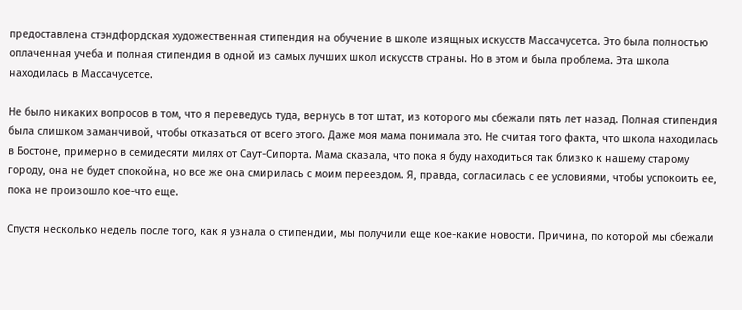предоставлена стэндфордская художественная стипендия на обучение в школе изящных искусств Массачусетса. Это была полностью оплаченная учеба и полная стипендия в одной из самых лучших школ искусств страны. Но в этом и была проблема. Эта школа находилась в Массачусетсе.

Не было никаких вопросов в том, что я переведусь туда, вернусь в тот штат, из которого мы сбежали пять лет назад. Полная стипендия была слишком заманчивой, чтобы отказаться от всего этого. Даже моя мама понимала это. Не считая того факта, что школа находилась в Бостоне, примерно в семидесяти милях от Саут-Сипорта. Мама сказала, что пока я буду находиться так близко к нашему старому городу, она не будет спокойна, но все же она смирилась с моим переездом. Я, правда, согласилась с ее условиями, чтобы успокоить ее, пока не произошло кое-что еще.

Спустя несколько недель после того, как я узнала о стипендии, мы получили еще кое-какие новости. Причина, по которой мы сбежали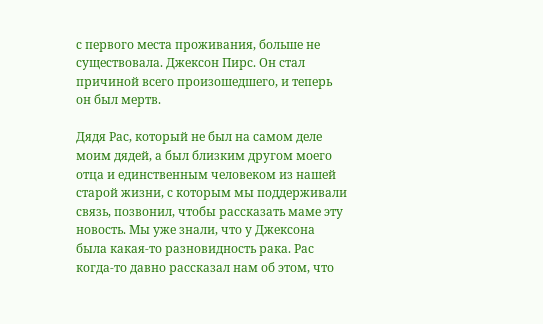с первого места проживания, больше не существовала. Джексон Пирс. Он стал причиной всего произошедшего, и теперь он был мертв.

Дядя Рас, который не был на самом деле моим дядей, а был близким другом моего отца и единственным человеком из нашей старой жизни, с которым мы поддерживали связь, позвонил, чтобы рассказать маме эту новость. Мы уже знали, что у Джексона была какая-то разновидность рака. Рас когда-то давно рассказал нам об этом, что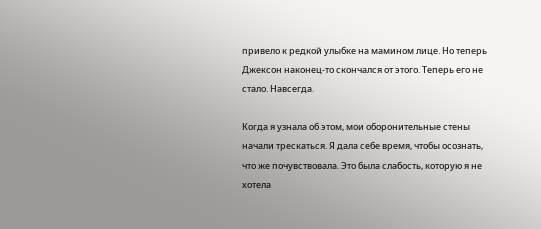привело к редкой улыбке на мамином лице. Но теперь Джексон наконец-то скончался от этого. Теперь его не стало. Навсегда.

Когда я узнала об этом, мои оборонительные стены начали трескаться. Я дала себе время, чтобы осознать, что же почувствовала. Это была слабость, которую я не хотела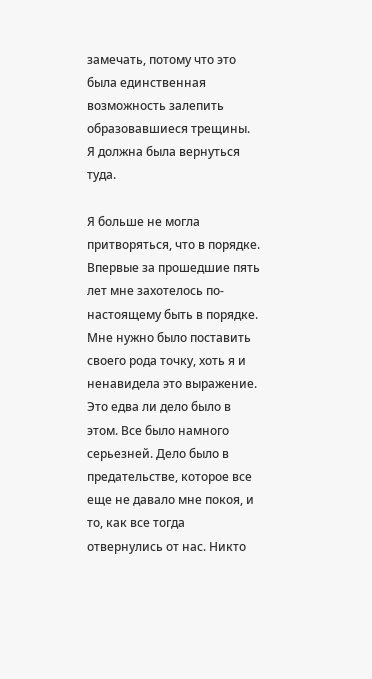замечать, потому что это была единственная возможность залепить образовавшиеся трещины. Я должна была вернуться туда.

Я больше не могла притворяться, что в порядке. Впервые за прошедшие пять лет мне захотелось по-настоящему быть в порядке. Мне нужно было поставить своего рода точку, хоть я и ненавидела это выражение. Это едва ли дело было в этом. Все было намного серьезней. Дело было в предательстве, которое все еще не давало мне покоя, и то, как все тогда отвернулись от нас. Никто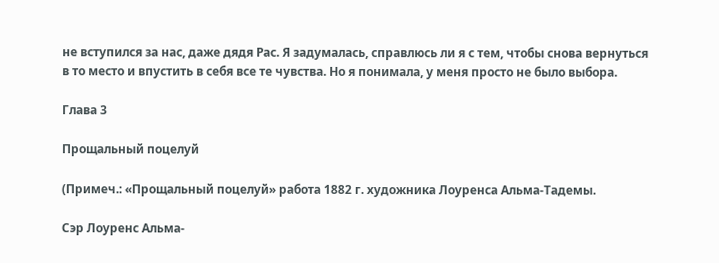не вступился за нас, даже дядя Рас. Я задумалась, справлюсь ли я с тем, чтобы снова вернуться в то место и впустить в себя все те чувства. Но я понимала, у меня просто не было выбора.

Глава 3

Прощальный поцелуй

(Примеч.: «Прощальный поцелуй» работа 1882 г. художника Лоуренса Альма-Тадемы.

Сэр Лоуренс Альма-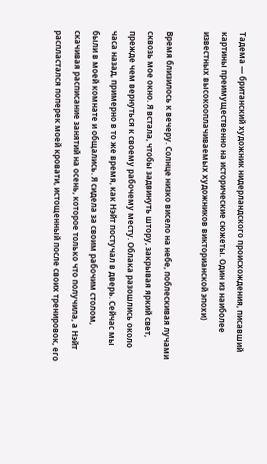Тадема — британский художник нидерландского происхождения, писавший картины преимущественно на исторические сюжеты. Один из наиболее известных высокооплачиваемых художников викторианской эпохи)

Время близилось к вечеру. Солнце низко висело на небе, поблескивая лучами сквозь мое окно. Я встала, чтобы задвинуть штору, закрывая яркий свет, прежде чем вернуться к своему рабочему месту. Облака разошлись около часа назад, примерно в то же время, как Нэйт постучал в дверь. Сейчас мы были в моей комнате и общались. Я сидела за своим рабочим столом, скачивая расписание занятий на осень, которое только что получила, а Нэйт распластался поперек моей кровати, истощенный после своих тренировок, его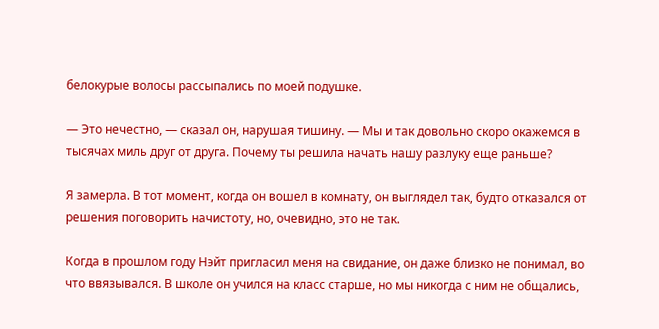белокурые волосы рассыпались по моей подушке.

— Это нечестно, — сказал он, нарушая тишину. — Мы и так довольно скоро окажемся в тысячах миль друг от друга. Почему ты решила начать нашу разлуку еще раньше?

Я замерла. В тот момент, когда он вошел в комнату, он выглядел так, будто отказался от решения поговорить начистоту, но, очевидно, это не так.

Когда в прошлом году Нэйт пригласил меня на свидание, он даже близко не понимал, во что ввязывался. В школе он учился на класс старше, но мы никогда с ним не общались,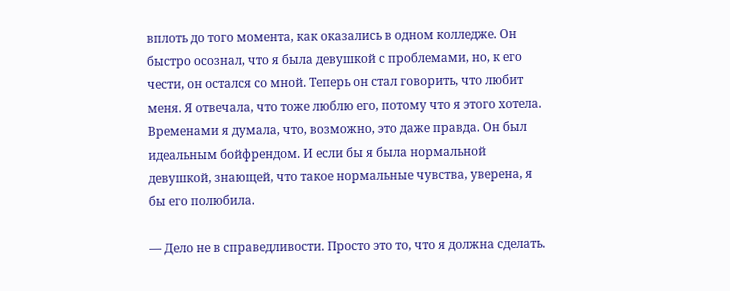вплоть до того момента, как оказались в одном колледже. Он быстро осознал, что я была девушкой с проблемами, но, к его чести, он остался со мной. Теперь он стал говорить, что любит меня. Я отвечала, что тоже люблю его, потому что я этого хотела. Временами я думала, что, возможно, это даже правда. Он был идеальным бойфрендом. И если бы я была нормальной девушкой, знающей, что такое нормальные чувства, уверена, я бы его полюбила.

— Дело не в справедливости. Просто это то, что я должна сделать.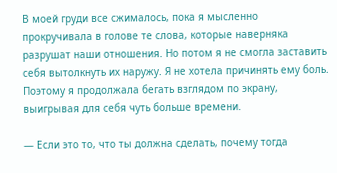В моей груди все сжималось, пока я мысленно прокручивала в голове те слова, которые наверняка разрушат наши отношения. Но потом я не смогла заставить себя вытолкнуть их наружу. Я не хотела причинять ему боль. Поэтому я продолжала бегать взглядом по экрану, выигрывая для себя чуть больше времени.

— Если это то, что ты должна сделать, почему тогда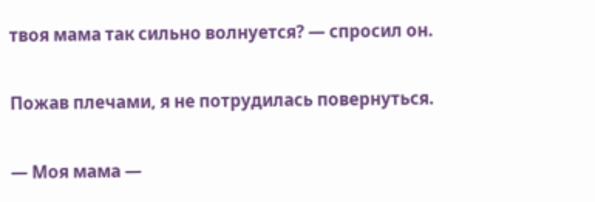твоя мама так сильно волнуется? — спросил он.

Пожав плечами, я не потрудилась повернуться.

— Моя мама —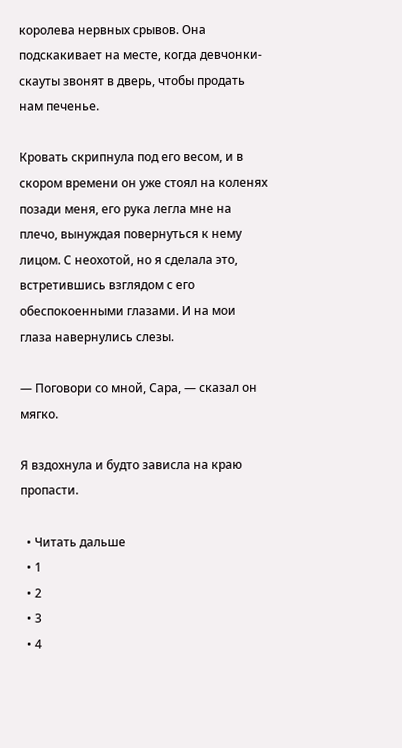королева нервных срывов. Она подскакивает на месте, когда девчонки-скауты звонят в дверь, чтобы продать нам печенье.

Кровать скрипнула под его весом, и в скором времени он уже стоял на коленях позади меня, его рука легла мне на плечо, вынуждая повернуться к нему лицом. С неохотой, но я сделала это, встретившись взглядом с его обеспокоенными глазами. И на мои глаза навернулись слезы.

— Поговори со мной, Сара, — сказал он мягко.

Я вздохнула и будто зависла на краю пропасти.

  • Читать дальше
  • 1
  • 2
  • 3
  • 4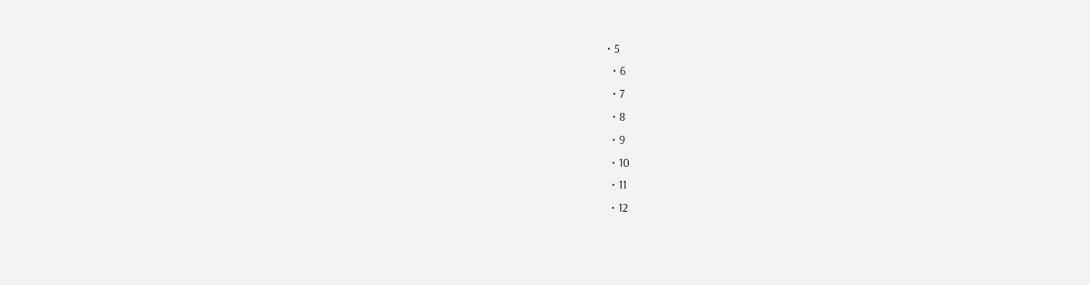• 5
  • 6
  • 7
  • 8
  • 9
  • 10
  • 11
  • 12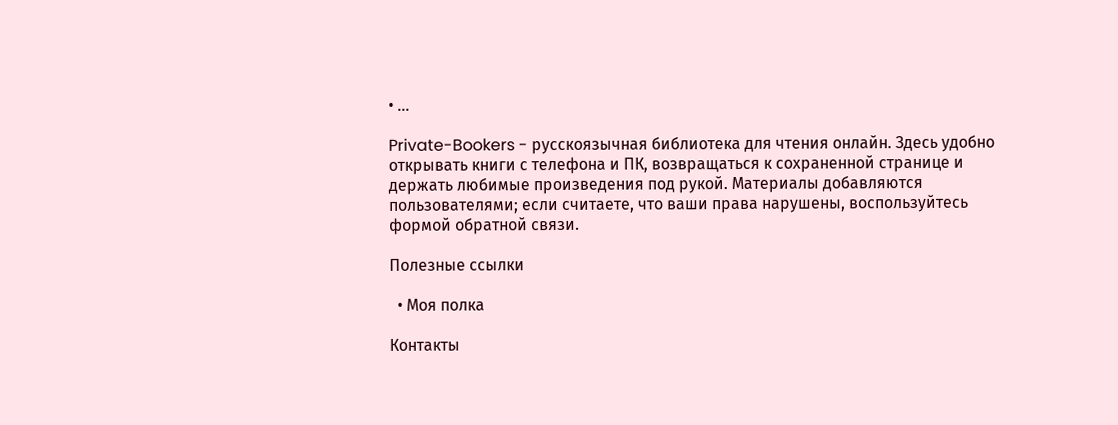• ...

Private-Bookers - русскоязычная библиотека для чтения онлайн. Здесь удобно открывать книги с телефона и ПК, возвращаться к сохраненной странице и держать любимые произведения под рукой. Материалы добавляются пользователями; если считаете, что ваши права нарушены, воспользуйтесь формой обратной связи.

Полезные ссылки

  • Моя полка

Контакты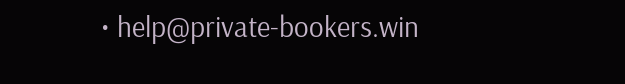• help@private-bookers.win